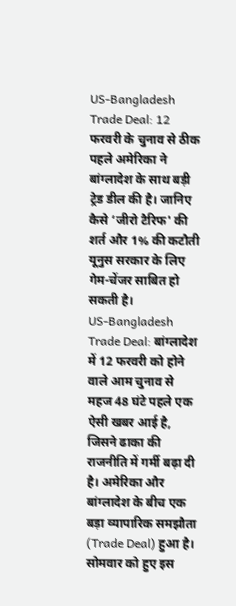US-Bangladesh Trade Deal: 12 फरवरी के चुनाव से ठीक पहले अमेरिका ने बांग्लादेश के साथ बड़ी ट्रेड डील की है। जानिए कैसे ‘जीरो टैरिफ' की शर्त और 1% की कटौती यूनुस सरकार के लिए गेम-चेंजर साबित हो सकती है।
US-Bangladesh Trade Deal: बांग्लादेश में 12 फरवरी को होने वाले आम चुनाव से महज 48 घंटे पहले एक ऐसी खबर आई है, जिसने ढाका की राजनीति में गर्मी बढ़ा दी है। अमेरिका और बांग्लादेश के बीच एक बड़ा व्यापारिक समझौता (Trade Deal) हुआ है। सोमवार को हुए इस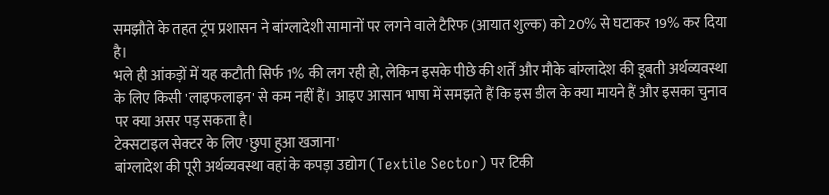समझौते के तहत ट्रंप प्रशासन ने बांग्लादेशी सामानों पर लगने वाले टैरिफ (आयात शुल्क) को 20% से घटाकर 19% कर दिया है।
भले ही आंकड़ों में यह कटौती सिर्फ 1% की लग रही हो, लेकिन इसके पीछे की शर्तें और मौके बांग्लादेश की डूबती अर्थव्यवस्था के लिए किसी 'लाइफलाइन' से कम नहीं हैं। आइए आसान भाषा में समझते हैं कि इस डील के क्या मायने हैं और इसका चुनाव पर क्या असर पड़ सकता है।
टेक्सटाइल सेक्टर के लिए 'छुपा हुआ खजाना'
बांग्लादेश की पूरी अर्थव्यवस्था वहां के कपड़ा उद्योग (Textile Sector) पर टिकी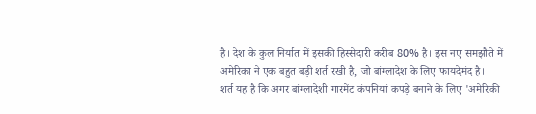है। देश के कुल निर्यात में इसकी हिस्सेदारी करीब 80% है। इस नए समझौते में अमेरिका ने एक बहुत बड़ी शर्त रखी है, जो बांग्लादेश के लिए फायदेमंद है।
शर्त यह है कि अगर बांग्लादेशी गारमेंट कंपनियां कपड़े बनाने के लिए 'अमेरिकी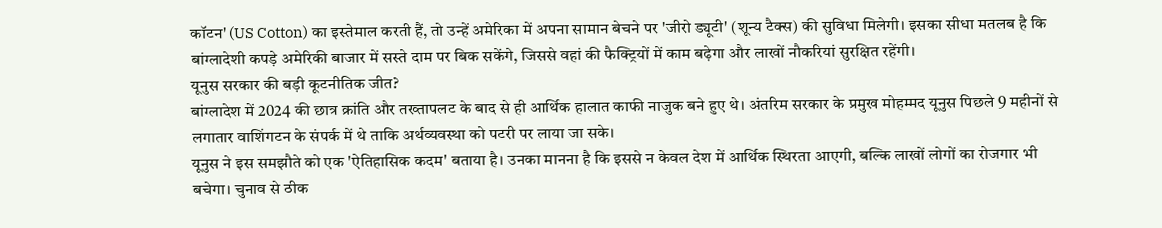कॉटन' (US Cotton) का इस्तेमाल करती हैं, तो उन्हें अमेरिका में अपना सामान बेचने पर 'जीरो ड्यूटी' (शून्य टैक्स) की सुविधा मिलेगी। इसका सीधा मतलब है कि बांग्लादेशी कपड़े अमेरिकी बाजार में सस्ते दाम पर बिक सकेंगे, जिससे वहां की फैक्ट्रियों में काम बढ़ेगा और लाखों नौकरियां सुरक्षित रहेंगी।
यूनुस सरकार की बड़ी कूटनीतिक जीत?
बांग्लादेश में 2024 की छात्र क्रांति और तख्तापलट के बाद से ही आर्थिक हालात काफी नाजुक बने हुए थे। अंतरिम सरकार के प्रमुख मोहम्मद यूनुस पिछले 9 महीनों से लगातार वाशिंगटन के संपर्क में थे ताकि अर्थव्यवस्था को पटरी पर लाया जा सके।
यूनुस ने इस समझौते को एक 'ऐतिहासिक कदम' बताया है। उनका मानना है कि इससे न केवल देश में आर्थिक स्थिरता आएगी, बल्कि लाखों लोगों का रोजगार भी बचेगा। चुनाव से ठीक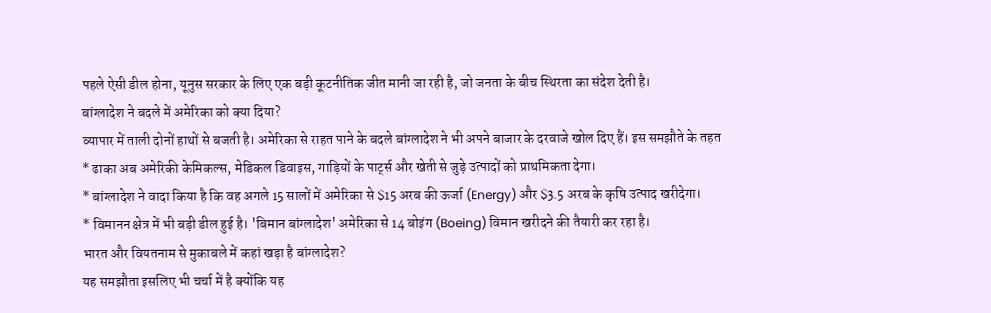पहले ऐसी डील होना, यूनुस सरकार के लिए एक बड़ी कूटनीतिक जीत मानी जा रही है, जो जनता के बीच स्थिरता का संदेश देती है।
बांग्लादेश ने बदले में अमेरिका को क्या दिया?
व्यापार में ताली दोनों हाथों से बजती है। अमेरिका से राहत पाने के बदले बांग्लादेश ने भी अपने बाजार के दरवाजे खोल दिए हैं। इस समझौते के तहत
* ढाका अब अमेरिकी केमिकल्स, मेडिकल डिवाइस, गाड़ियों के पार्ट्स और खेती से जुड़े उत्पादों को प्राथमिकता देगा।
* बांग्लादेश ने वादा किया है कि वह अगले 15 सालों में अमेरिका से $15 अरब की ऊर्जा (Energy) और $3.5 अरब के कृषि उत्पाद खरीदेगा।
* विमानन क्षेत्र में भी बड़ी डील हुई है। 'बिमान बांग्लादेश' अमेरिका से 14 बोइंग (Boeing) विमान खरीदने की तैयारी कर रहा है।
भारत और वियतनाम से मुकाबले में कहां खड़ा है बांग्लादेश?
यह समझौता इसलिए भी चर्चा में है क्योंकि यह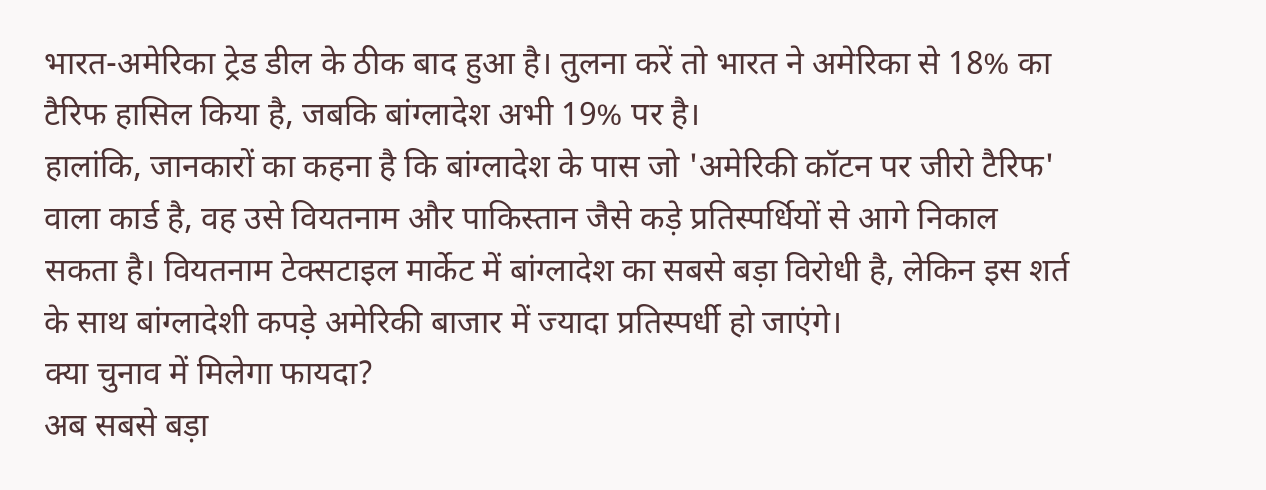भारत-अमेरिका ट्रेड डील के ठीक बाद हुआ है। तुलना करें तो भारत ने अमेरिका से 18% का टैरिफ हासिल किया है, जबकि बांग्लादेश अभी 19% पर है।
हालांकि, जानकारों का कहना है कि बांग्लादेश के पास जो 'अमेरिकी कॉटन पर जीरो टैरिफ' वाला कार्ड है, वह उसे वियतनाम और पाकिस्तान जैसे कड़े प्रतिस्पर्धियों से आगे निकाल सकता है। वियतनाम टेक्सटाइल मार्केट में बांग्लादेश का सबसे बड़ा विरोधी है, लेकिन इस शर्त के साथ बांग्लादेशी कपड़े अमेरिकी बाजार में ज्यादा प्रतिस्पर्धी हो जाएंगे।
क्या चुनाव में मिलेगा फायदा?
अब सबसे बड़ा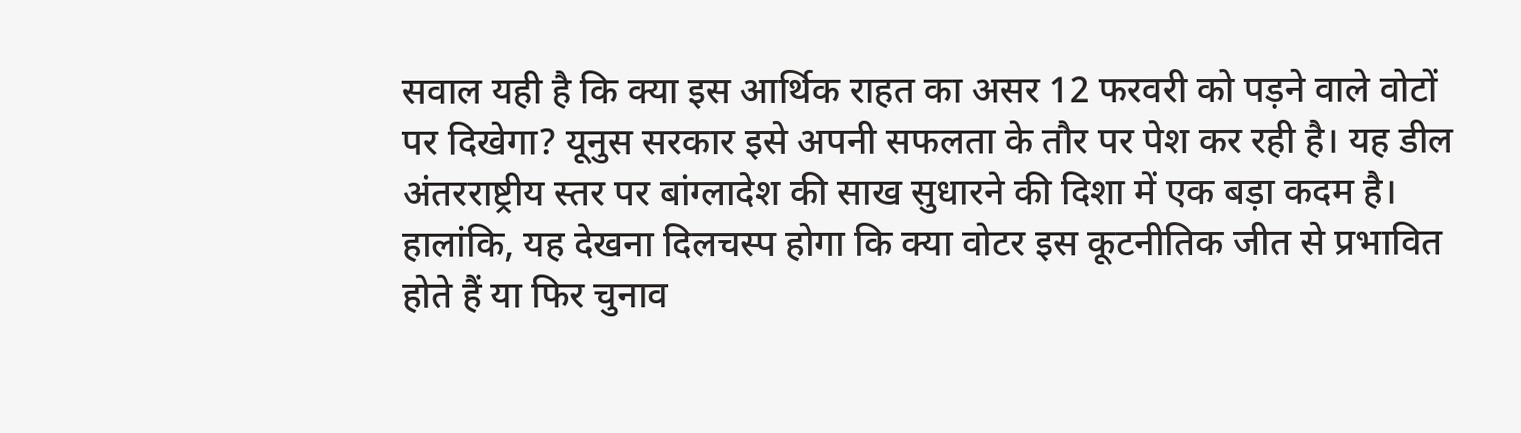सवाल यही है कि क्या इस आर्थिक राहत का असर 12 फरवरी को पड़ने वाले वोटों पर दिखेगा? यूनुस सरकार इसे अपनी सफलता के तौर पर पेश कर रही है। यह डील अंतरराष्ट्रीय स्तर पर बांग्लादेश की साख सुधारने की दिशा में एक बड़ा कदम है। हालांकि, यह देखना दिलचस्प होगा कि क्या वोटर इस कूटनीतिक जीत से प्रभावित होते हैं या फिर चुनाव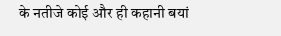के नतीजे कोई और ही कहानी बयां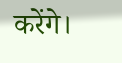करेंगे।